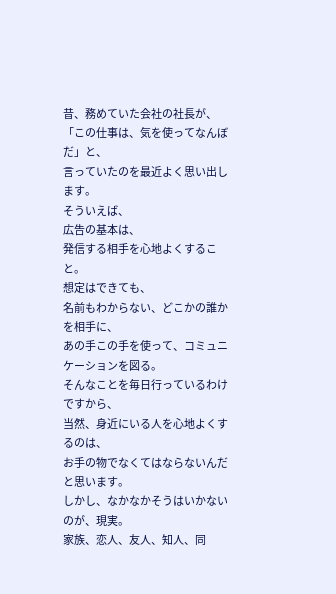昔、務めていた会社の社長が、
「この仕事は、気を使ってなんぼだ」と、
言っていたのを最近よく思い出します。
そういえば、
広告の基本は、
発信する相手を心地よくすること。
想定はできても、
名前もわからない、どこかの誰かを相手に、
あの手この手を使って、コミュニケーションを図る。
そんなことを毎日行っているわけですから、
当然、身近にいる人を心地よくするのは、
お手の物でなくてはならないんだと思います。
しかし、なかなかそうはいかないのが、現実。
家族、恋人、友人、知人、同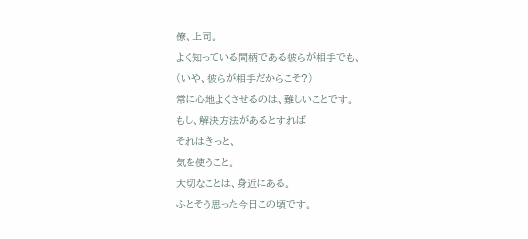僚、上司。
よく知っている間柄である彼らが相手でも、
(いや、彼らが相手だからこそ?)
常に心地よくさせるのは、難しいことです。
もし、解決方法があるとすれば
それはきっと、
気を使うこと。
大切なことは、身近にある。
ふとそう思った今日この頃です。